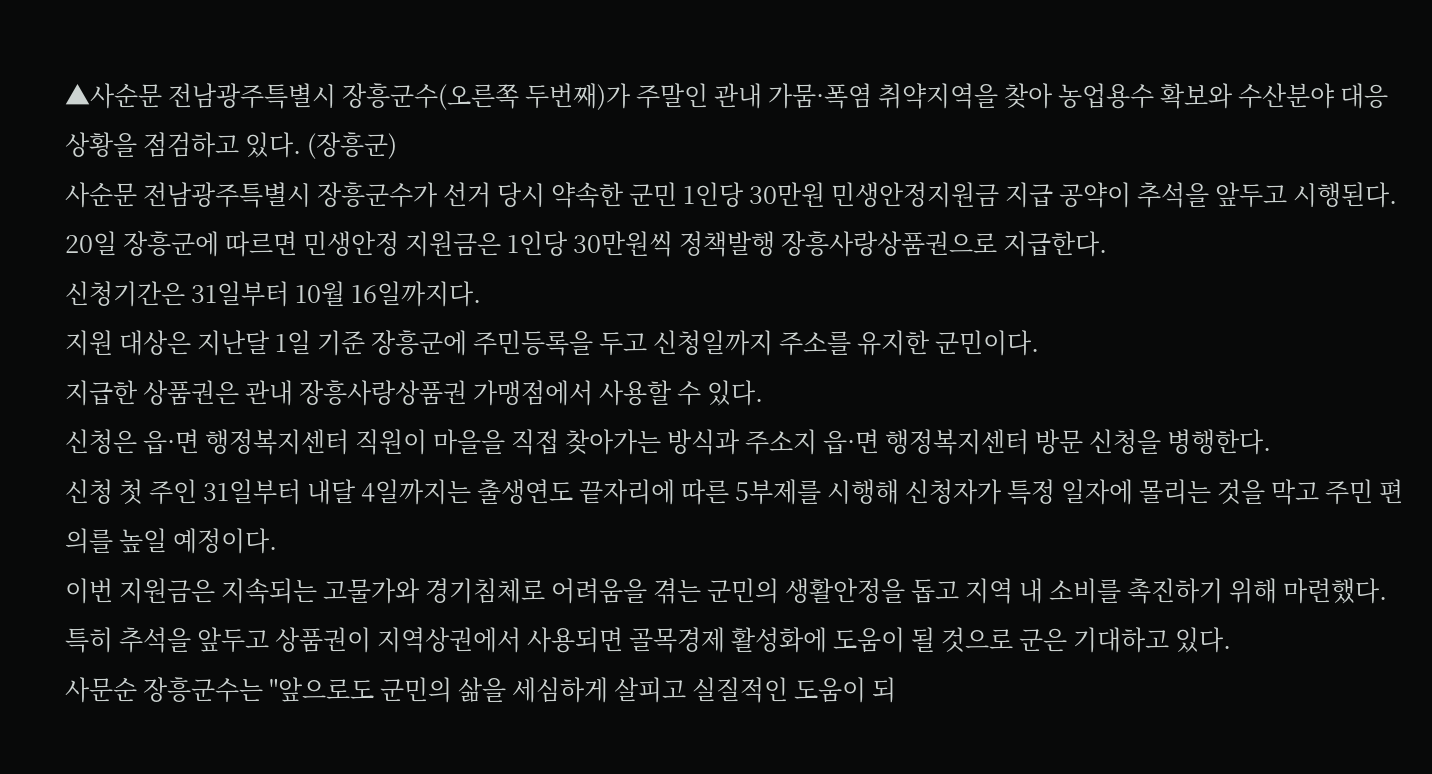▲사순문 전남광주특별시 장흥군수(오른쪽 두번째)가 주말인 관내 가뭄·폭염 취약지역을 찾아 농업용수 확보와 수산분야 대응 상황을 점검하고 있다. (장흥군)
사순문 전남광주특별시 장흥군수가 선거 당시 약속한 군민 1인당 30만원 민생안정지원금 지급 공약이 추석을 앞두고 시행된다.
20일 장흥군에 따르면 민생안정 지원금은 1인당 30만원씩 정책발행 장흥사랑상품권으로 지급한다.
신청기간은 31일부터 10월 16일까지다.
지원 대상은 지난달 1일 기준 장흥군에 주민등록을 두고 신청일까지 주소를 유지한 군민이다.
지급한 상품권은 관내 장흥사랑상품권 가맹점에서 사용할 수 있다.
신청은 읍·면 행정복지센터 직원이 마을을 직접 찾아가는 방식과 주소지 읍·면 행정복지센터 방문 신청을 병행한다.
신청 첫 주인 31일부터 내달 4일까지는 출생연도 끝자리에 따른 5부제를 시행해 신청자가 특정 일자에 몰리는 것을 막고 주민 편의를 높일 예정이다.
이번 지원금은 지속되는 고물가와 경기침체로 어려움을 겪는 군민의 생활안정을 돕고 지역 내 소비를 촉진하기 위해 마련했다.
특히 추석을 앞두고 상품권이 지역상권에서 사용되면 골목경제 활성화에 도움이 될 것으로 군은 기대하고 있다.
사문순 장흥군수는 "앞으로도 군민의 삶을 세심하게 살피고 실질적인 도움이 되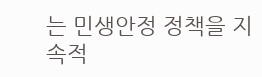는 민생안정 정책을 지속적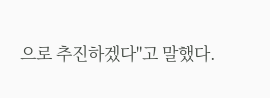으로 추진하겠다"고 말했다.